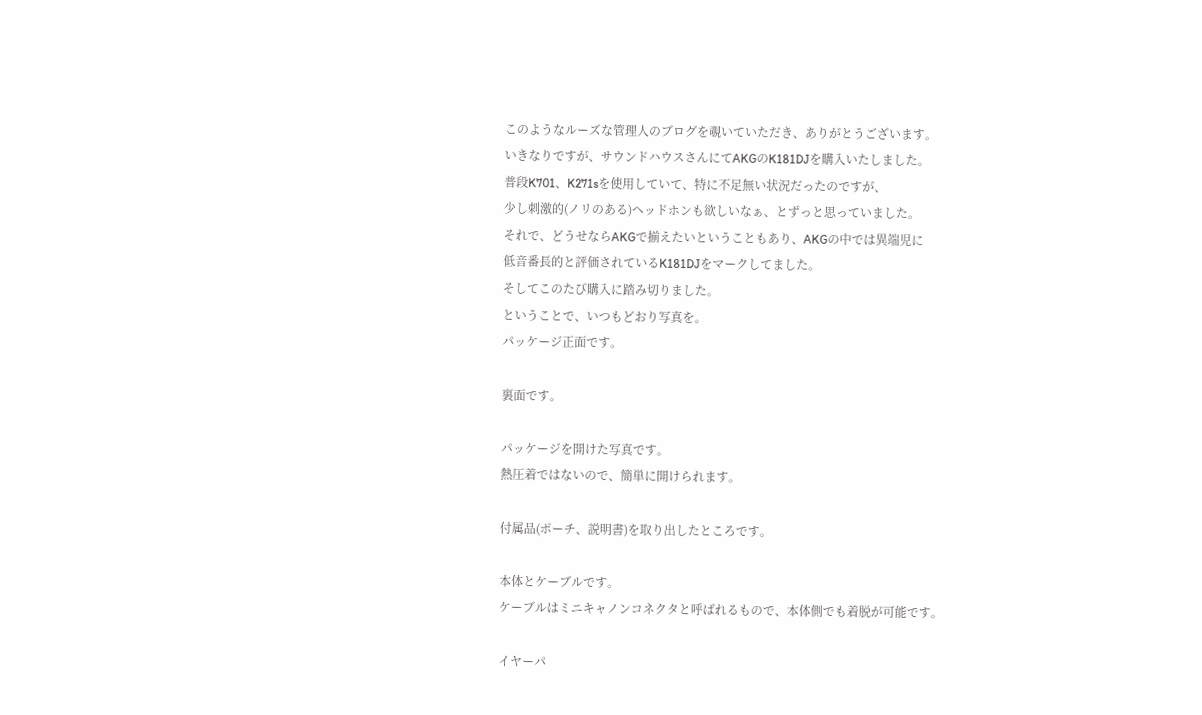このようなルーズな管理人のブログを覗いていただき、ありがとうございます。
いきなりですが、サウンドハウスさんにてAKGのK181DJを購入いたしました。
普段K701、K271sを使用していて、特に不足無い状況だったのですが、
少し刺激的(ノリのある)ヘッドホンも欲しいなぁ、とずっと思っていました。
それで、どうせならAKGで揃えたいということもあり、AKGの中では異端児に
低音番長的と評価されているK181DJをマークしてました。
そしてこのたび購入に踏み切りました。
ということで、いつもどおり写真を。
パッケージ正面です。

裏面です。

パッケージを開けた写真です。
熱圧着ではないので、簡単に開けられます。

付属品(ポーチ、説明書)を取り出したところです。

本体とケーブルです。
ケーブルはミニキャノンコネクタと呼ばれるもので、本体側でも着脱が可能です。

イヤーパ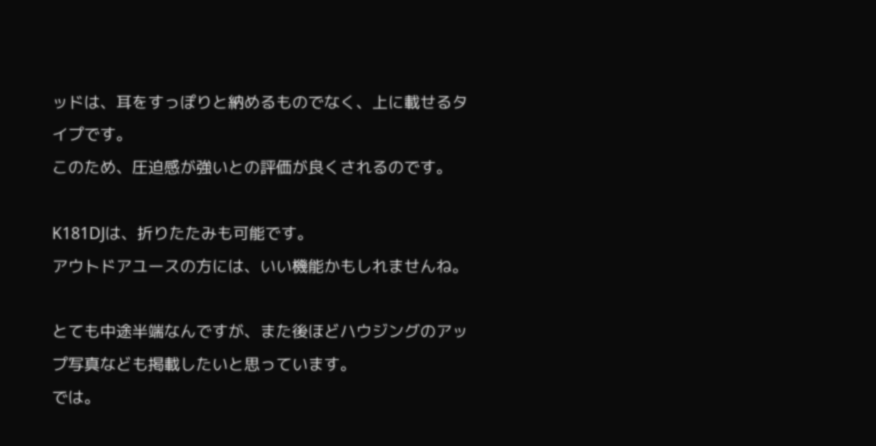ッドは、耳をすっぽりと納めるものでなく、上に載せるタイプです。
このため、圧迫感が強いとの評価が良くされるのです。

K181DJは、折りたたみも可能です。
アウトドアユースの方には、いい機能かもしれませんね。

とても中途半端なんですが、また後ほどハウジングのアップ写真なども掲載したいと思っています。
では。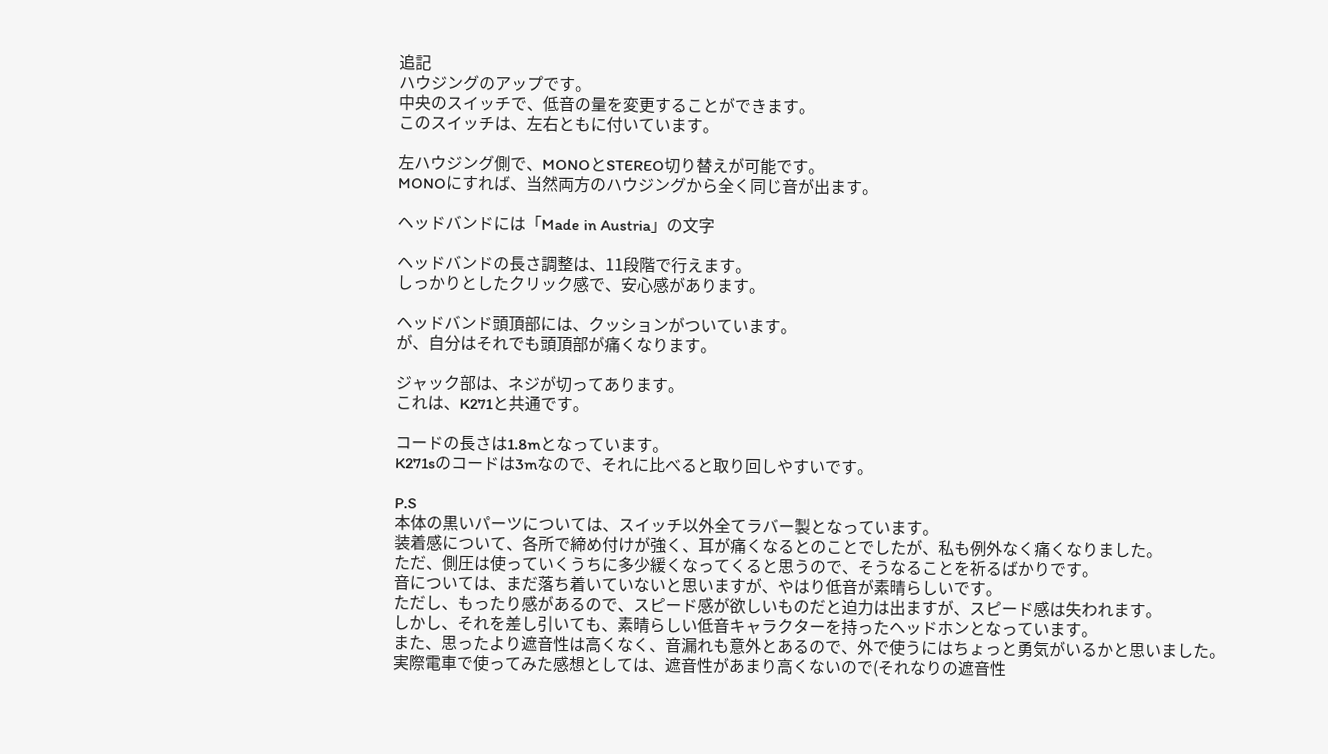追記
ハウジングのアップです。
中央のスイッチで、低音の量を変更することができます。
このスイッチは、左右ともに付いています。

左ハウジング側で、MONOとSTEREO切り替えが可能です。
MONOにすれば、当然両方のハウジングから全く同じ音が出ます。

ヘッドバンドには「Made in Austria」の文字

ヘッドバンドの長さ調整は、11段階で行えます。
しっかりとしたクリック感で、安心感があります。

ヘッドバンド頭頂部には、クッションがついています。
が、自分はそれでも頭頂部が痛くなります。

ジャック部は、ネジが切ってあります。
これは、K271と共通です。

コードの長さは1.8mとなっています。
K271sのコードは3mなので、それに比べると取り回しやすいです。

P.S
本体の黒いパーツについては、スイッチ以外全てラバー製となっています。
装着感について、各所で締め付けが強く、耳が痛くなるとのことでしたが、私も例外なく痛くなりました。
ただ、側圧は使っていくうちに多少緩くなってくると思うので、そうなることを祈るばかりです。
音については、まだ落ち着いていないと思いますが、やはり低音が素晴らしいです。
ただし、もったり感があるので、スピード感が欲しいものだと迫力は出ますが、スピード感は失われます。
しかし、それを差し引いても、素晴らしい低音キャラクターを持ったヘッドホンとなっています。
また、思ったより遮音性は高くなく、音漏れも意外とあるので、外で使うにはちょっと勇気がいるかと思いました。
実際電車で使ってみた感想としては、遮音性があまり高くないので(それなりの遮音性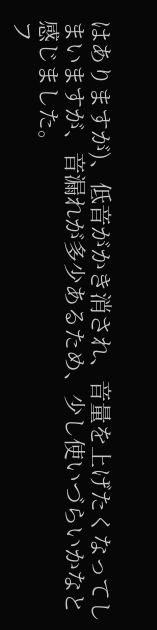はありますが)、低音がかき消され、音量を上げたくなってしまいますが、音漏れが多少あるため、少し使いづらいかなと感じました。
フ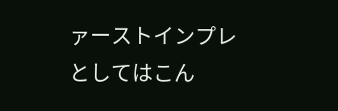ァーストインプレとしてはこん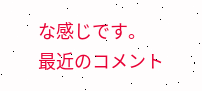な感じです。
最近のコメント